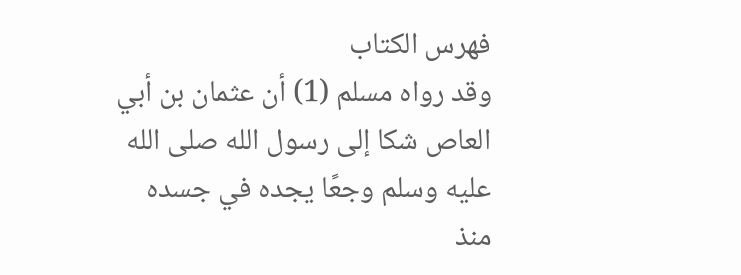فهرس الكتاب
وقد رواه مسلم (1) أن عثمان بن أبي العاص شكا إلى رسول الله صلى الله عليه وسلم وجعًا يجده في جسده منذ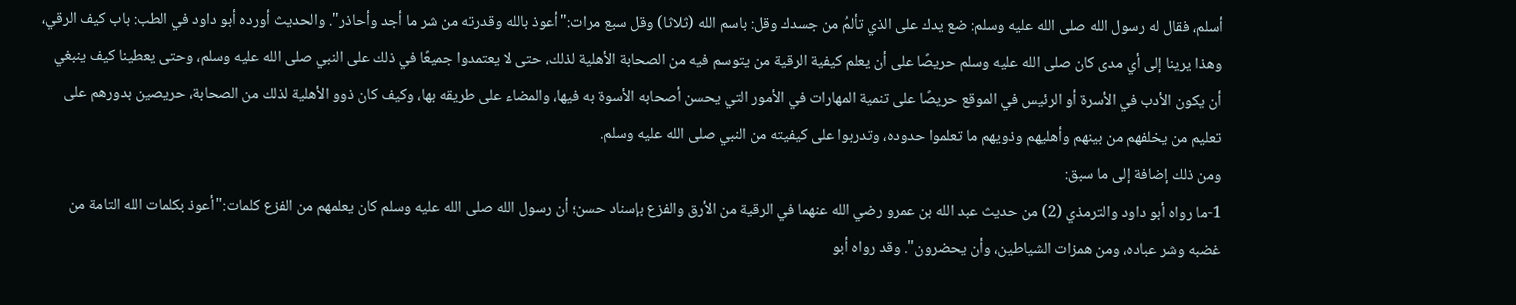أسلم، فقال له رسول الله صلى الله عليه وسلم: ضع يدك على الذي تألمُ من جسدك وقل: باسم الله (ثلاثا) وقل سبع مرات:"أعوذ بالله وقدرته من شر ما أجد وأحاذر". والحديث أورده أبو داود في الطب: باب كيف الرقي، وهذا يرينا إلى أي مدى كان صلى الله عليه وسلم حريصًا على أن يعلم كيفية الرقية من يتوسم فيه من الصحابة الأهلية لذلك، حتى لا يعتمدوا جميعًا في ذلك على النبي صلى الله عليه وسلم، وحتى يعطينا كيف ينبغي أن يكون الأدب في الأسرة أو الرئيس في الموقع حريصًا على تنمية المهارات في الأمور التي يحسن أصحابه الأسوة به فيها، والمضاء على طريقه بها، وكيف كان ذوو الأهلية لذلك من الصحابة، حريصين بدورهم على تعليم من يخلفهم من بينهم وأهليهم وذويهم ما تعلموا حدوده، وتدربوا على كيفيته من النبي صلى الله عليه وسلم.
ومن ذلك إضافة إلى ما سبق:
1-ما رواه أبو داود والترمذي (2) من حديث عبد الله بن عمرو رضي الله عنهما في الرقية من الأرق والفزع بإسناد حسن؛ أن رسول الله صلى الله عليه وسلم كان يعلمهم من الفزع كلمات:"أعوذ بكلمات الله التامة من غضبه وشر عباده، ومن همزات الشياطين، وأن يحضرون". وقد رواه أبو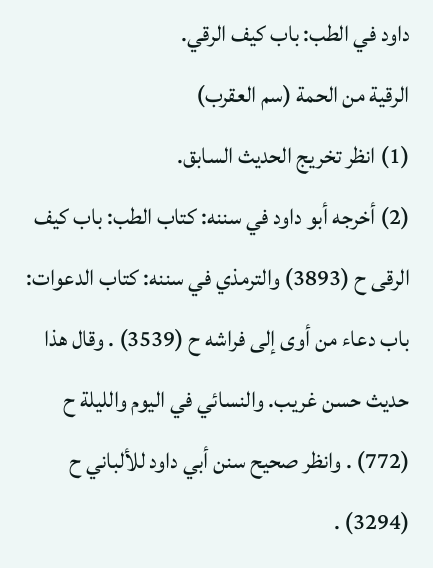داود في الطب: باب كيف الرقي.
الرقية من الحمة (سم العقرب)
(1) انظر تخريج الحديث السابق.
(2) أخرجه أبو داود في سننه: كتاب الطب: باب كيف الرقى ح (3893) والترمذي في سننه: كتاب الدعوات: باب دعاء من أوى إلى فراشه ح (3539) . وقال هذا حديث حسن غريب. والنسائي في اليوم والليلة ح (772) . وانظر صحيح سنن أبي داود للألباني ح (3294) .